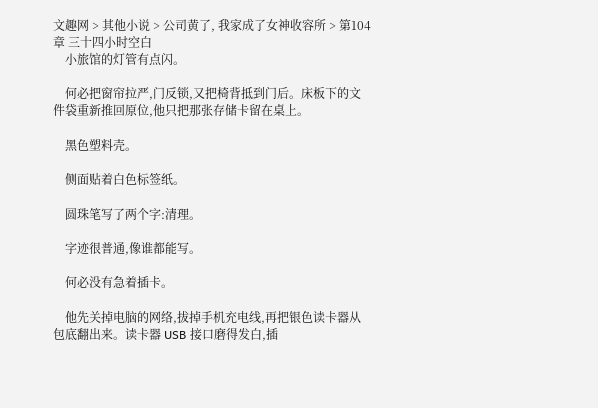文趣网 > 其他小说 > 公司黄了, 我家成了女神收容所 > 第104章 三十四小时空白
    小旅馆的灯管有点闪。

    何必把窗帘拉严,门反锁,又把椅背抵到门后。床板下的文件袋重新推回原位,他只把那张存储卡留在桌上。

    黑色塑料壳。

    侧面贴着白色标签纸。

    圆珠笔写了两个字:清理。

    字迹很普通,像谁都能写。

    何必没有急着插卡。

    他先关掉电脑的网络,拔掉手机充电线,再把银色读卡器从包底翻出来。读卡器 USB 接口磨得发白,插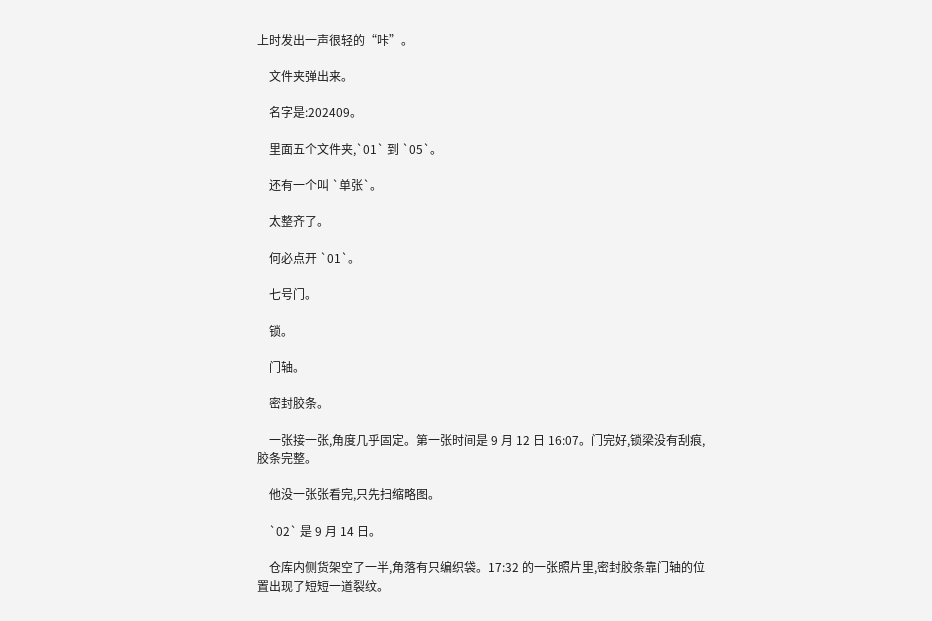上时发出一声很轻的“咔”。

    文件夹弹出来。

    名字是:202409。

    里面五个文件夹,`01` 到 `05`。

    还有一个叫 `单张`。

    太整齐了。

    何必点开 `01`。

    七号门。

    锁。

    门轴。

    密封胶条。

    一张接一张,角度几乎固定。第一张时间是 9 月 12 日 16:07。门完好,锁梁没有刮痕,胶条完整。

    他没一张张看完,只先扫缩略图。

    `02` 是 9 月 14 日。

    仓库内侧货架空了一半,角落有只编织袋。17:32 的一张照片里,密封胶条靠门轴的位置出现了短短一道裂纹。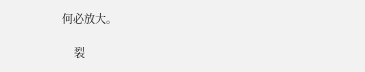何必放大。

    裂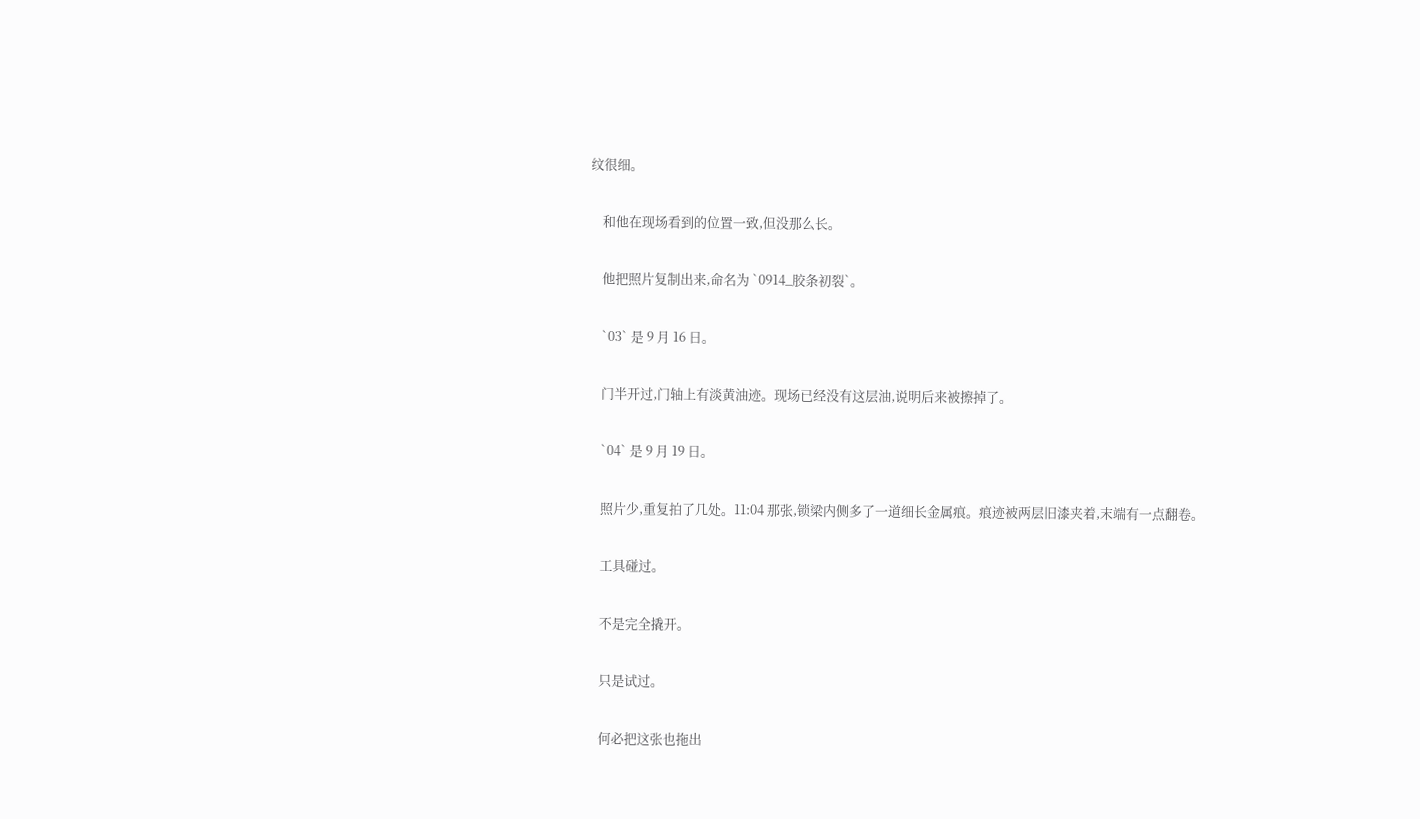纹很细。

    和他在现场看到的位置一致,但没那么长。

    他把照片复制出来,命名为 `0914_胶条初裂`。

    `03` 是 9 月 16 日。

    门半开过,门轴上有淡黄油迹。现场已经没有这层油,说明后来被擦掉了。

    `04` 是 9 月 19 日。

    照片少,重复拍了几处。11:04 那张,锁梁内侧多了一道细长金属痕。痕迹被两层旧漆夹着,末端有一点翻卷。

    工具碰过。

    不是完全撬开。

    只是试过。

    何必把这张也拖出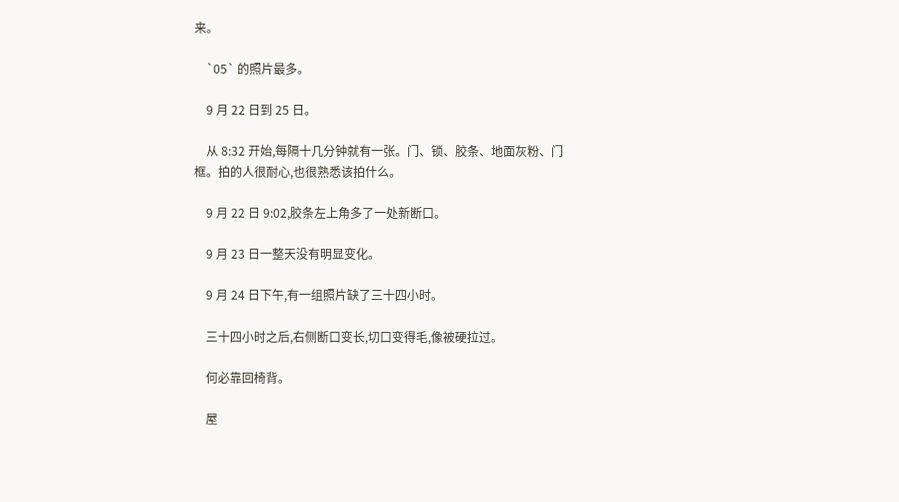来。

    `05` 的照片最多。

    9 月 22 日到 25 日。

    从 8:32 开始,每隔十几分钟就有一张。门、锁、胶条、地面灰粉、门框。拍的人很耐心,也很熟悉该拍什么。

    9 月 22 日 9:02,胶条左上角多了一处新断口。

    9 月 23 日一整天没有明显变化。

    9 月 24 日下午,有一组照片缺了三十四小时。

    三十四小时之后,右侧断口变长,切口变得毛,像被硬拉过。

    何必靠回椅背。

    屋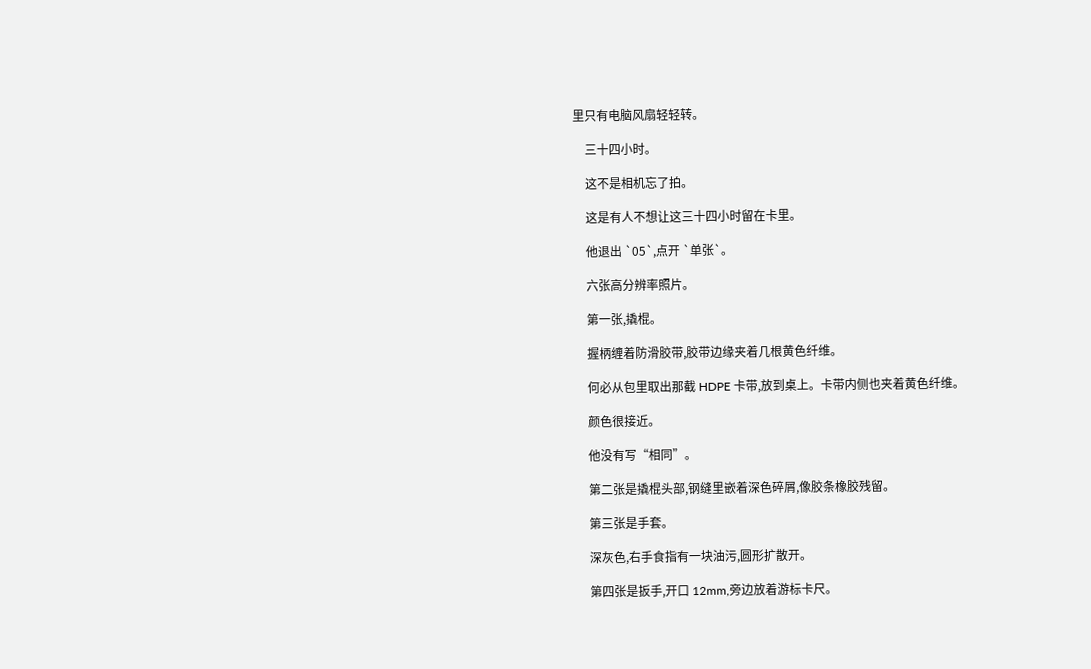里只有电脑风扇轻轻转。

    三十四小时。

    这不是相机忘了拍。

    这是有人不想让这三十四小时留在卡里。

    他退出 `05`,点开 `单张`。

    六张高分辨率照片。

    第一张,撬棍。

    握柄缠着防滑胶带,胶带边缘夹着几根黄色纤维。

    何必从包里取出那截 HDPE 卡带,放到桌上。卡带内侧也夹着黄色纤维。

    颜色很接近。

    他没有写“相同”。

    第二张是撬棍头部,钢缝里嵌着深色碎屑,像胶条橡胶残留。

    第三张是手套。

    深灰色,右手食指有一块油污,圆形扩散开。

    第四张是扳手,开口 12mm,旁边放着游标卡尺。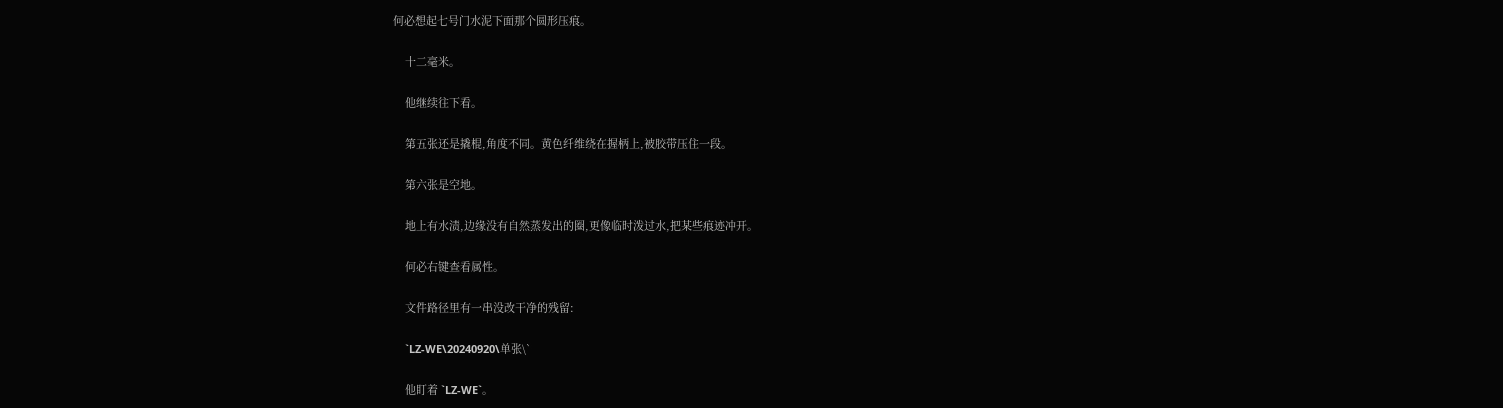何必想起七号门水泥下面那个圆形压痕。

    十二毫米。

    他继续往下看。

    第五张还是撬棍,角度不同。黄色纤维绕在握柄上,被胶带压住一段。

    第六张是空地。

    地上有水渍,边缘没有自然蒸发出的圈,更像临时泼过水,把某些痕迹冲开。

    何必右键查看属性。

    文件路径里有一串没改干净的残留:

    `LZ-WE\20240920\单张\`

    他盯着 `LZ-WE`。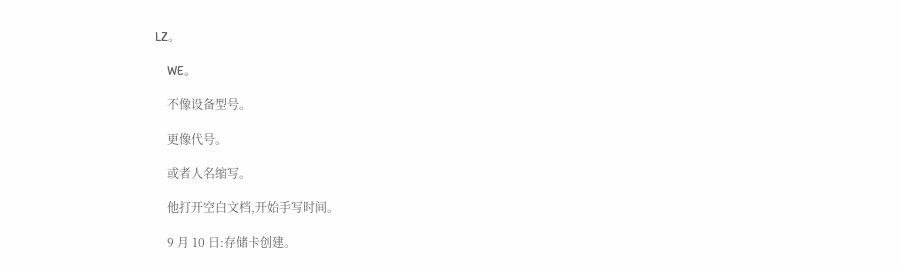LZ。

    WE。

    不像设备型号。

    更像代号。

    或者人名缩写。

    他打开空白文档,开始手写时间。

    9 月 10 日:存储卡创建。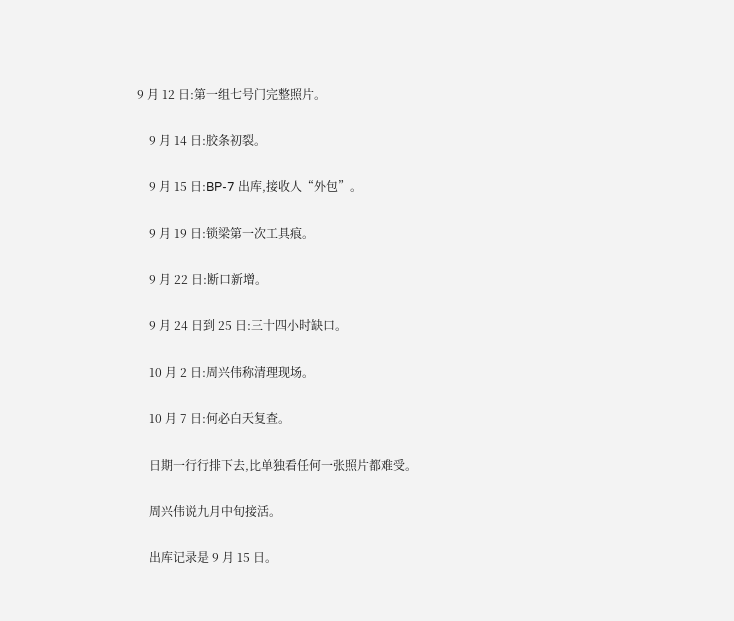9 月 12 日:第一组七号门完整照片。

    9 月 14 日:胶条初裂。

    9 月 15 日:BP-7 出库,接收人“外包”。

    9 月 19 日:锁梁第一次工具痕。

    9 月 22 日:断口新增。

    9 月 24 日到 25 日:三十四小时缺口。

    10 月 2 日:周兴伟称清理现场。

    10 月 7 日:何必白天复查。

    日期一行行排下去,比单独看任何一张照片都难受。

    周兴伟说九月中旬接活。

    出库记录是 9 月 15 日。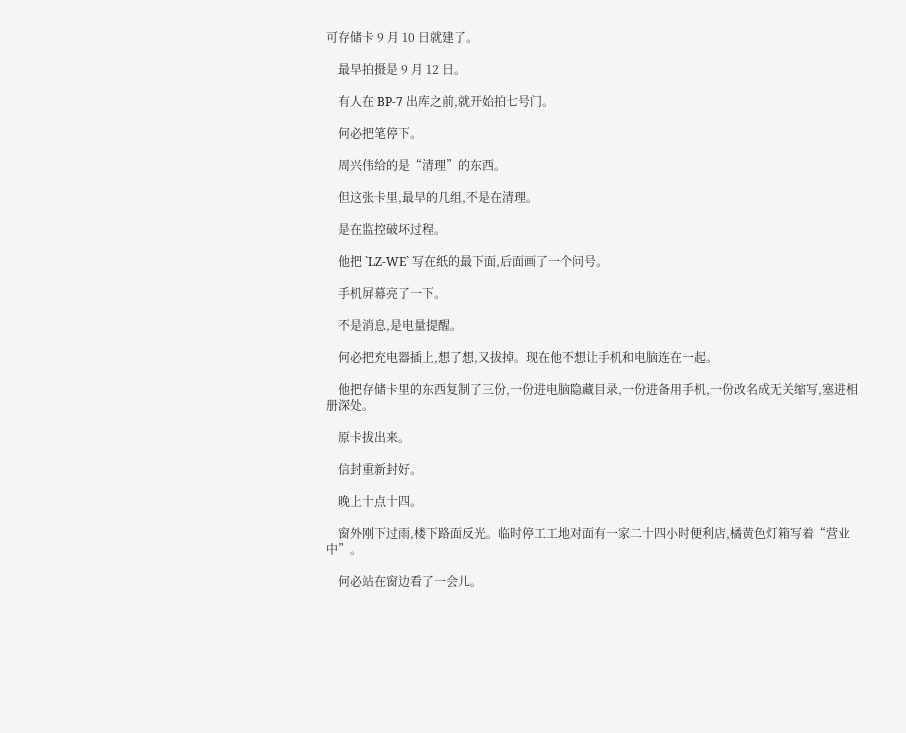可存储卡 9 月 10 日就建了。

    最早拍摄是 9 月 12 日。

    有人在 BP-7 出库之前,就开始拍七号门。

    何必把笔停下。

    周兴伟给的是“清理”的东西。

    但这张卡里,最早的几组,不是在清理。

    是在监控破坏过程。

    他把 `LZ-WE` 写在纸的最下面,后面画了一个问号。

    手机屏幕亮了一下。

    不是消息,是电量提醒。

    何必把充电器插上,想了想,又拔掉。现在他不想让手机和电脑连在一起。

    他把存储卡里的东西复制了三份,一份进电脑隐藏目录,一份进备用手机,一份改名成无关缩写,塞进相册深处。

    原卡拔出来。

    信封重新封好。

    晚上十点十四。

    窗外刚下过雨,楼下路面反光。临时停工工地对面有一家二十四小时便利店,橘黄色灯箱写着“营业中”。

    何必站在窗边看了一会儿。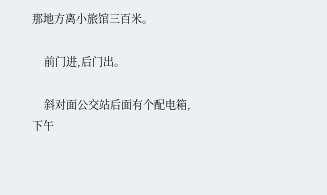那地方离小旅馆三百米。

    前门进,后门出。

    斜对面公交站后面有个配电箱,下午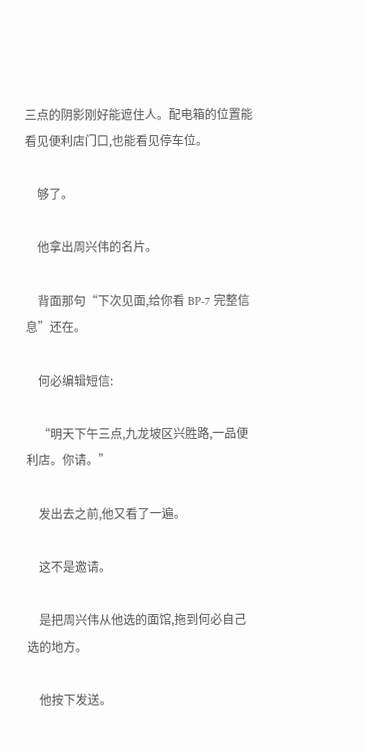三点的阴影刚好能遮住人。配电箱的位置能看见便利店门口,也能看见停车位。

    够了。

    他拿出周兴伟的名片。

    背面那句“下次见面,给你看 BP-7 完整信息”还在。

    何必编辑短信:

    “明天下午三点,九龙坡区兴胜路,一品便利店。你请。”

    发出去之前,他又看了一遍。

    这不是邀请。

    是把周兴伟从他选的面馆,拖到何必自己选的地方。

    他按下发送。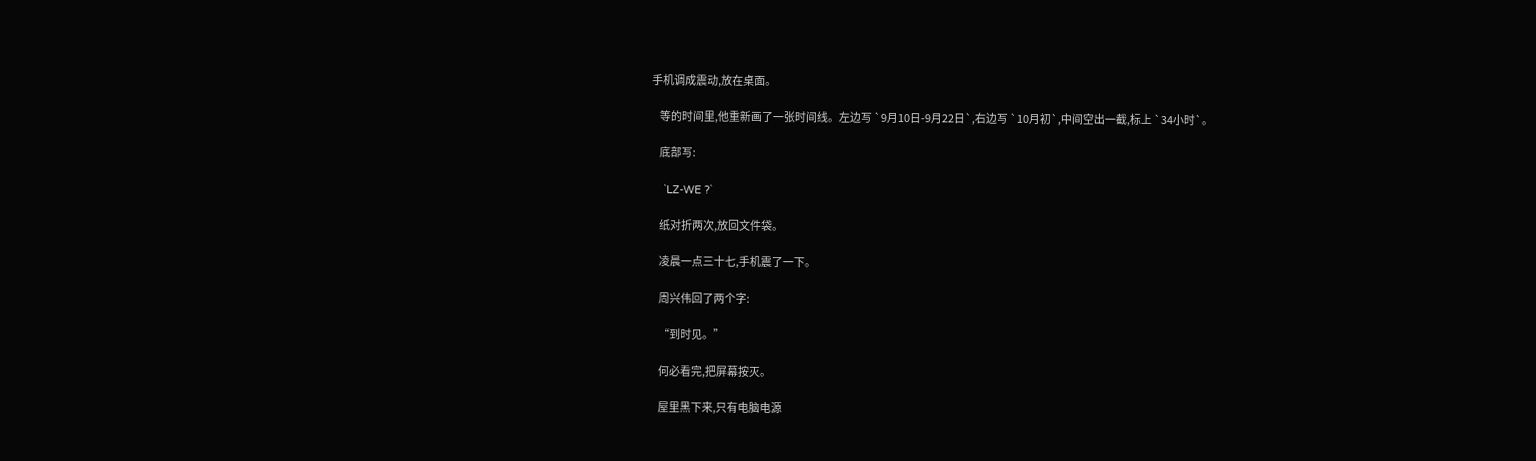手机调成震动,放在桌面。

    等的时间里,他重新画了一张时间线。左边写 `9月10日-9月22日`,右边写 `10月初`,中间空出一截,标上 `34小时`。

    底部写:

    `LZ-WE ?`

    纸对折两次,放回文件袋。

    凌晨一点三十七,手机震了一下。

    周兴伟回了两个字:

    “到时见。”

    何必看完,把屏幕按灭。

    屋里黑下来,只有电脑电源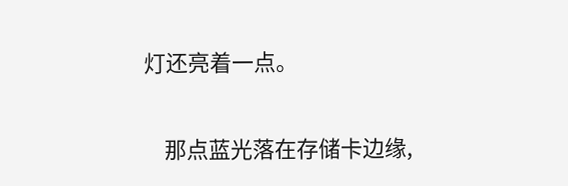灯还亮着一点。

    那点蓝光落在存储卡边缘,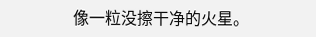像一粒没擦干净的火星。